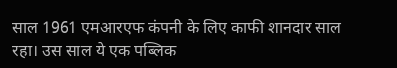साल 1961 एमआरएफ कंपनी के लिए काफी शानदार साल रहा। उस साल ये एक पब्लिक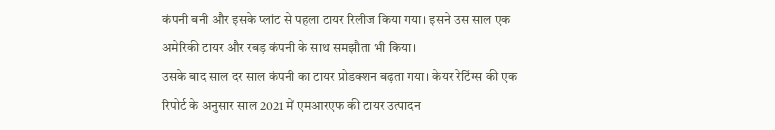कंपनी बनी और इसके प्लांट से पहला टायर रिलीज किया गया। इसने उस साल एक अमेरिकी टायर और रबड़ कंपनी के साथ समझौता भी किया।
उसके बाद साल दर साल कंपनी का टायर प्रोडक्शन बढ़ता गया। केयर रेटिंग्स की एक रिपोर्ट के अनुसार साल 2021 में एमआरएफ की टायर उत्पादन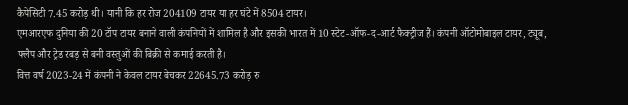कैपेसिटी 7.45 करोड़ थी। यानी कि हर रोज 204109 टायर या हर घंटे में 8504 टायर।
एमआरएफ दुनिया की 20 टॉप टायर बनाने वाली कंपनियों में शामिल है और इसकी भारत में 10 स्टेट-ऑफ-द-आर्ट फैक्ट्रीज हैं। कंपनी ऑटोमोबाइल टायर, ट्यूब, फ्लैप और ट्रेड रबड़ से बनी वस्तुओं की बिक्री से कमाई करती है।
वित्त वर्ष 2023-24 में कंपनी ने केवल टायर बेचकर 22645.73 करोड़ रु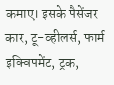कमाए। इसके पैसेंजर कार, टू-व्हीलर्स, फार्म इक्विपमेंट, ट्रक,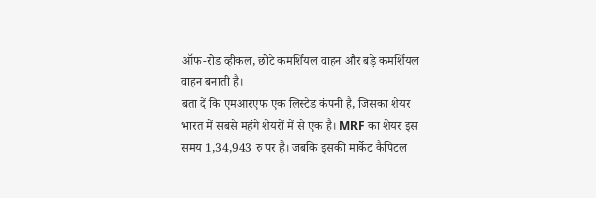ऑफ-रोड व्हीकल, छोटे कमर्शियल वाहन और बड़े कमर्शियल वाहन बनाती है।
बता दें कि एमआरएफ एक लिस्टेड कंपनी है, जिसका शेयर भारत में सबसे महंगे शेयरों में से एक है। MRF का शेयर इस समय 1,34,943 रु पर है। जबकि इसकी मार्केट कैपिटल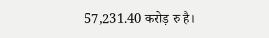57,231.40 करोड़ रु है।